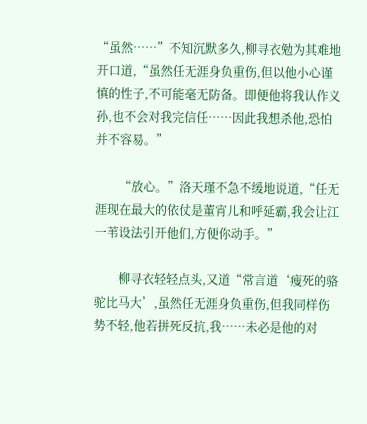“虽然……”不知沉默多久,柳寻衣勉为其难地开口道,“虽然任无涯身负重伤,但以他小心谨慎的性子,不可能毫无防备。即便他将我认作义孙,也不会对我完信任……因此我想杀他,恐怕并不容易。”

        “放心。”洛天瑾不急不缓地说道,“任无涯现在最大的依仗是董宵儿和呼延霸,我会让江一苇设法引开他们,方便你动手。”

        柳寻衣轻轻点头,又道“常言道‘瘦死的骆驼比马大’,虽然任无涯身负重伤,但我同样伤势不轻,他若拼死反抗,我……未必是他的对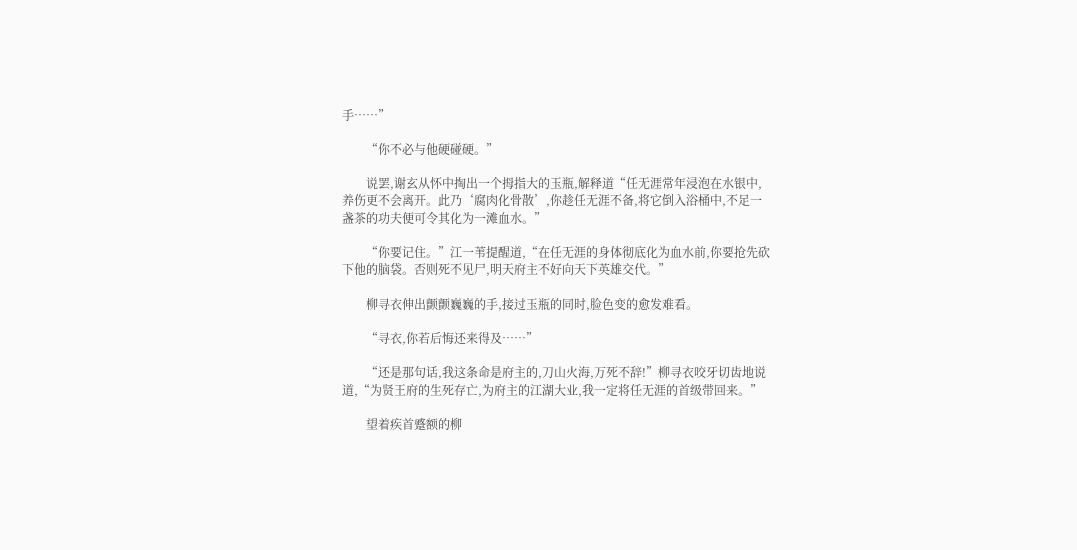手……”

        “你不必与他硬碰硬。”

        说罢,谢玄从怀中掏出一个拇指大的玉瓶,解释道“任无涯常年浸泡在水银中,养伤更不会离开。此乃‘腐肉化骨散’,你趁任无涯不备,将它倒入浴桶中,不足一盏茶的功夫便可令其化为一滩血水。”

        “你要记住。”江一苇提醒道,“在任无涯的身体彻底化为血水前,你要抢先砍下他的脑袋。否则死不见尸,明天府主不好向天下英雄交代。”

        柳寻衣伸出颤颤巍巍的手,接过玉瓶的同时,脸色变的愈发难看。

        “寻衣,你若后悔还来得及……”

        “还是那句话,我这条命是府主的,刀山火海,万死不辞!”柳寻衣咬牙切齿地说道,“为贤王府的生死存亡,为府主的江湖大业,我一定将任无涯的首级带回来。”

        望着疾首蹙额的柳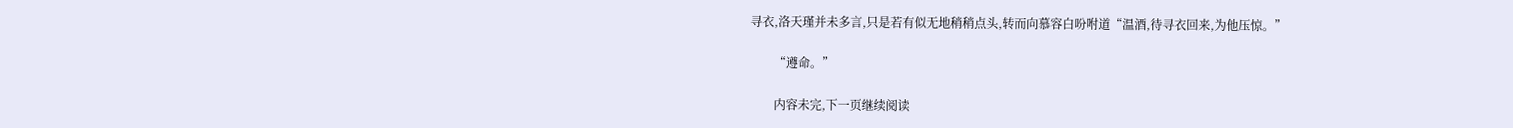寻衣,洛天瑾并未多言,只是若有似无地稍稍点头,转而向慕容白吩咐道“温酒,待寻衣回来,为他压惊。”

        “遵命。”

        内容未完,下一页继续阅读